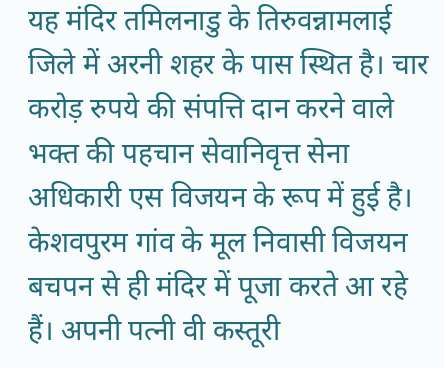यह मंदिर तमिलनाडु के तिरुवन्नामलाई जिले में अरनी शहर के पास स्थित है। चार करोड़ रुपये की संपत्ति दान करने वाले भक्त की पहचान सेवानिवृत्त सेना अधिकारी एस विजयन के रूप में हुई है। केशवपुरम गांव के मूल निवासी विजयन बचपन से ही मंदिर में पूजा करते आ रहे हैं। अपनी पत्नी वी कस्तूरी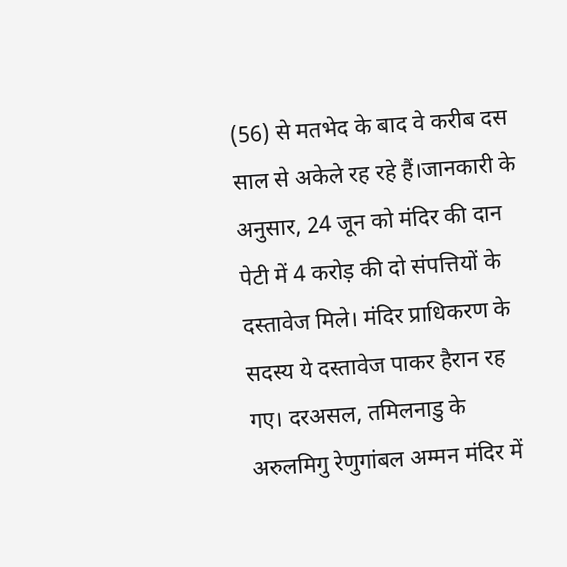(56) से मतभेद के बाद वे करीब दस साल से अकेले रह रहे हैं।जानकारी के अनुसार, 24 जून को मंदिर की दान पेटी में 4 करोड़ की दो संपत्तियों के दस्तावेज मिले। मंदिर प्राधिकरण के सदस्य ये दस्तावेज पाकर हैरान रह गए। दरअसल, तमिलनाडु के अरुलमिगु रेणुगांबल अम्मन मंदिर में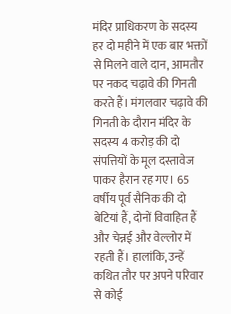मंदिर प्राधिकरण के सदस्य हर दो महीने में एक बार भक्तों से मिलने वाले दान, आमतौर पर नकद चढ़ावे की गिनती करते हैं। मंगलवार चढ़ावे की गिनती के दौरान मंदिर के सदस्य 4 करोड़ की दो संपत्तियों के मूल दस्तावेज पाकर हैरान रह गए। 65 वर्षीय पूर्व सैनिक की दो बेटियां हैं, दोनों विवाहित हैं और चेन्नई और वेल्लोर में रहती हैं। हालांकि, उन्हें कथित तौर पर अपने परिवार से कोई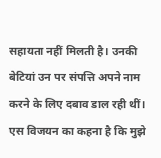सहायता नहीं मिलती है। उनकी बेटियां उन पर संपत्ति अपने नाम करने के लिए दबाव डाल रही थीं। एस विजयन का कहना है कि मुझे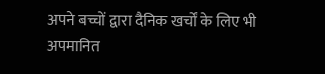अपने बच्चों द्वारा दैनिक खर्चों के लिए भी अपमानित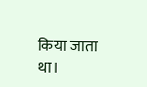किया जाता था।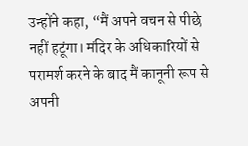उन्होंने कहा, “मैं अपने वचन से पीछे नहीं हटूंगा। मंदिर के अधिकारियों से परामर्श करने के बाद मैं कानूनी रूप से अपनी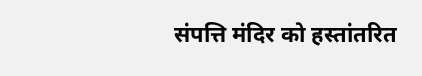संपत्ति मंदिर को हस्तांतरित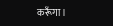करूँगा।